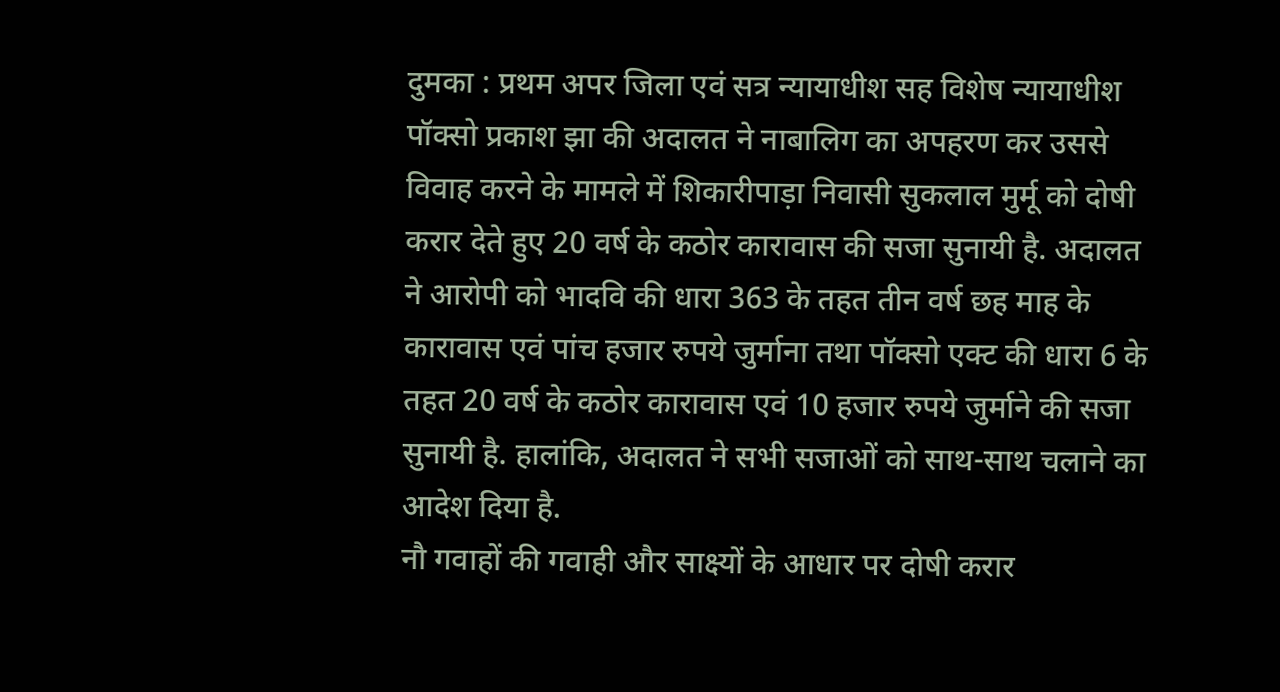दुमका : प्रथम अपर जिला एवं सत्र न्यायाधीश सह विशेष न्यायाधीश पॉक्सो प्रकाश झा की अदालत ने नाबालिग का अपहरण कर उससे विवाह करने के मामले में शिकारीपाड़ा निवासी सुकलाल मुर्मू को दोषी करार देते हुए 20 वर्ष के कठोर कारावास की सजा सुनायी है. अदालत ने आरोपी को भादवि की धारा 363 के तहत तीन वर्ष छह माह के कारावास एवं पांच हजार रुपये जुर्माना तथा पॉक्सो एक्ट की धारा 6 के तहत 20 वर्ष के कठोर कारावास एवं 10 हजार रुपये जुर्माने की सजा सुनायी है. हालांकि, अदालत ने सभी सजाओं को साथ-साथ चलाने का आदेश दिया है.
नौ गवाहों की गवाही और साक्ष्यों के आधार पर दोषी करार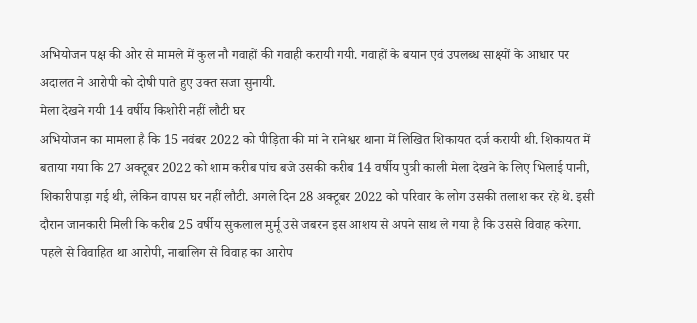अभियोजन पक्ष की ओर से मामले में कुल नौ गवाहों की गवाही करायी गयी. गवाहों के बयान एवं उपलब्ध साक्ष्यों के आधार पर अदालत ने आरोपी को दोषी पाते हुए उक्त सजा सुनायी.
मेला देखने गयी 14 वर्षीय किशोरी नहीं लौटी घर
अभियोजन का मामला है कि 15 नवंबर 2022 को पीड़िता की मां ने रानेश्वर थाना में लिखित शिकायत दर्ज करायी थी. शिकायत में बताया गया कि 27 अक्टूबर 2022 को शाम करीब पांच बजे उसकी करीब 14 वर्षीय पुत्री काली मेला देखने के लिए भिलाई पानी, शिकारीपाड़ा गई थी, लेकिन वापस घर नहीं लौटी. अगले दिन 28 अक्टूबर 2022 को परिवार के लोग उसकी तलाश कर रहे थे. इसी दौरान जानकारी मिली कि करीब 25 वर्षीय सुकलाल मुर्मू उसे जबरन इस आशय से अपने साथ ले गया है कि उससे विवाह करेगा.
पहले से विवाहित था आरोपी, नाबालिग से विवाह का आरोप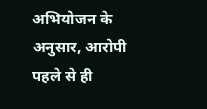अभियोजन के अनुसार, आरोपी पहले से ही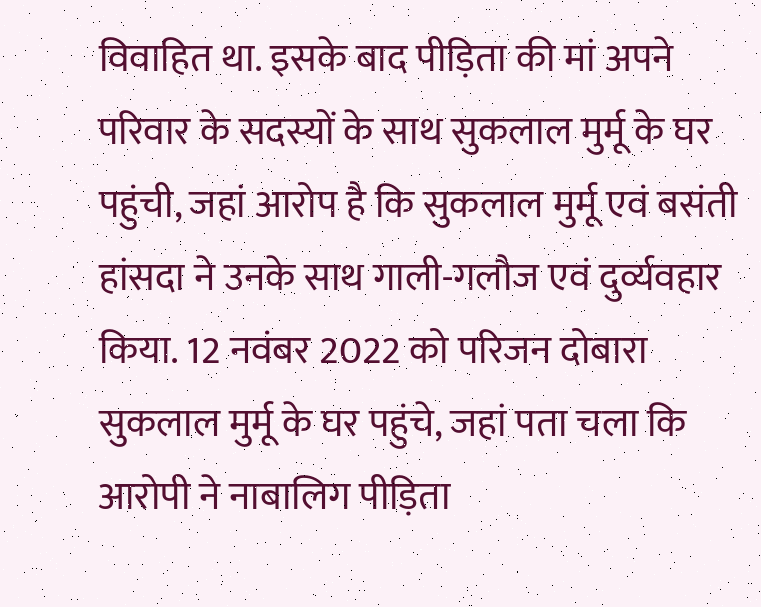विवाहित था. इसके बाद पीड़िता की मां अपने परिवार के सदस्यों के साथ सुकलाल मुर्मू के घर पहुंची, जहां आरोप है कि सुकलाल मुर्मू एवं बसंती हांसदा ने उनके साथ गाली-गलौज एवं दुर्व्यवहार किया. 12 नवंबर 2022 को परिजन दोबारा सुकलाल मुर्मू के घर पहुंचे, जहां पता चला कि आरोपी ने नाबालिग पीड़िता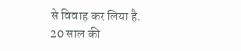से विवाह कर लिया है.
20 साल की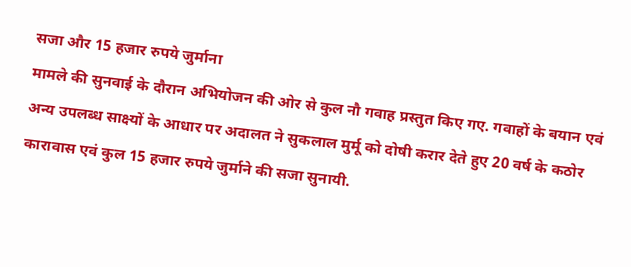सजा और 15 हजार रुपये जुर्माना
मामले की सुनवाई के दौरान अभियोजन की ओर से कुल नौ गवाह प्रस्तुत किए गए. गवाहों के बयान एवं अन्य उपलब्ध साक्ष्यों के आधार पर अदालत ने सुकलाल मुर्मू को दोषी करार देते हुए 20 वर्ष के कठोर कारावास एवं कुल 15 हजार रुपये जुर्माने की सजा सुनायी.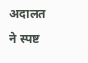अदालत ने स्पष्ट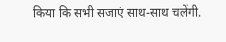किया कि सभी सजाएं साथ-साथ चलेंगी.